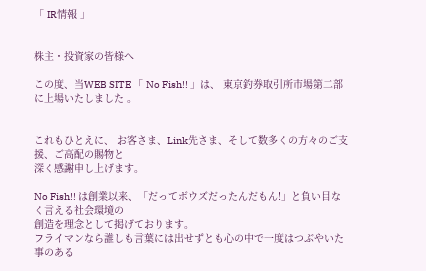「 IR情報 」


株主・投資家の皆様へ

この度、当WEB SITE 「 No Fish!! 」は、 東京釣券取引所市場第二部に上場いたしました 。


これもひとえに、 お客さま、Link先さま、そして数多くの方々のご支援、ご高配の賜物と
深く感謝申し上げます。

No Fish!! は創業以来、「だってボウズだったんだもん!」と負い目なく言える社会環境の
創造を理念として掲げております。
フライマンなら誰しも言葉には出せずとも心の中で一度はつぶやいた事のある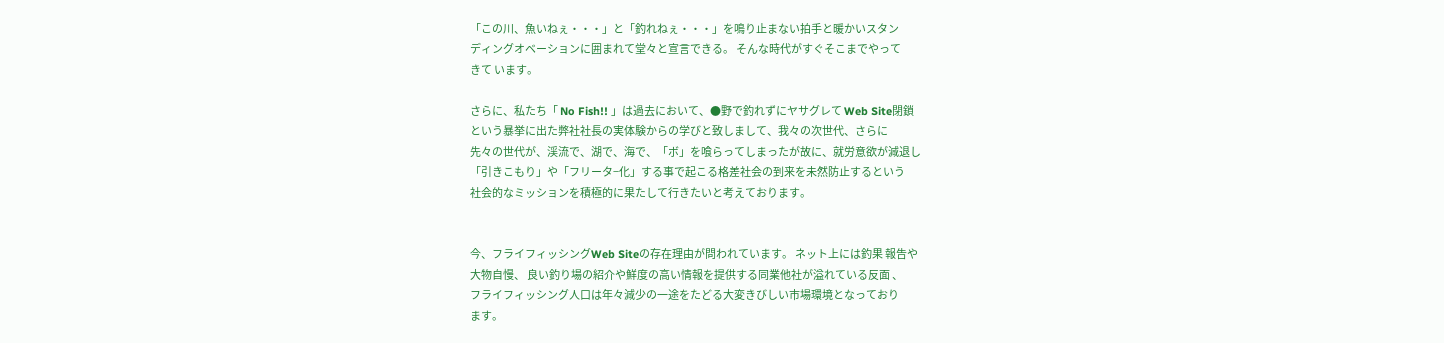「この川、魚いねぇ・・・」と「釣れねぇ・・・」を鳴り止まない拍手と暖かいスタン
ディングオベーションに囲まれて堂々と宣言できる。 そんな時代がすぐそこまでやって
きて います。

さらに、私たち「 No Fish!! 」は過去において、●野で釣れずにヤサグレて Web Site閉鎖
という暴挙に出た弊社社長の実体験からの学びと致しまして、我々の次世代、さらに
先々の世代が、渓流で、湖で、海で、「ボ」を喰らってしまったが故に、就労意欲が減退し
「引きこもり」や「フリータ−化」する事で起こる格差社会の到来を未然防止するという
社会的なミッションを積極的に果たして行きたいと考えております。


今、フライフィッシングWeb Siteの存在理由が問われています。 ネット上には釣果 報告や
大物自慢、 良い釣り場の紹介や鮮度の高い情報を提供する同業他社が溢れている反面 、
フライフィッシング人口は年々減少の一途をたどる大変きびしい市場環境となっており
ます。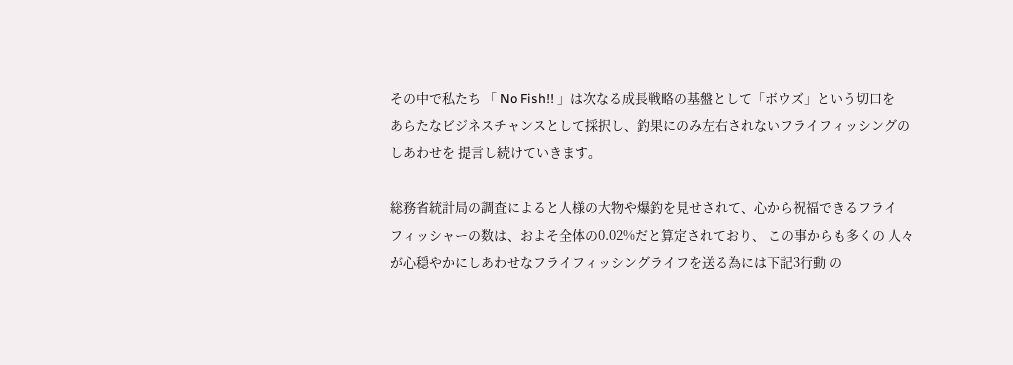その中で私たち 「 No Fish!! 」は次なる成長戦略の基盤として「ボウズ」という切口を
あらたなビジネスチャンスとして採択し、釣果にのみ左右されないフライフィッシングの
しあわせを 提言し続けていきます。

総務省統計局の調査によると人様の大物や爆釣を見せされて、心から祝福できるフライ
フィッシャーの数は、およそ全体の0.02%だと算定されており、 この事からも多くの 人々
が心穏やかにしあわせなフライフィッシングライフを送る為には下記3行動 の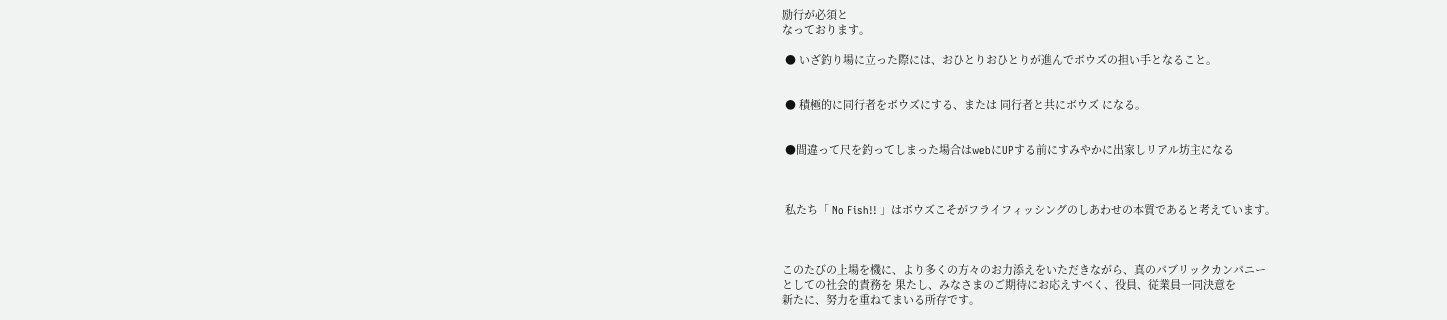励行が必須と
なっております。

 ● いざ釣り場に立った際には、おひとりおひとりが進んでボウズの担い手となること。


 ● 積極的に同行者をボウズにする、または 同行者と共にボウズ になる。


 ●間違って尺を釣ってしまった場合はwebにUPする前にすみやかに出家しリアル坊主になる



 私たち「 No Fish!! 」はボウズこそがフライフィッシングのしあわせの本質であると考えています。



このたびの上場を機に、より多くの方々のお力添えをいただきながら、真のパブリックカンパニー
としての社会的責務を 果たし、みなさまのご期待にお応えすべく、役員、従業員一同決意を
新たに、努力を重ねてまいる所存です。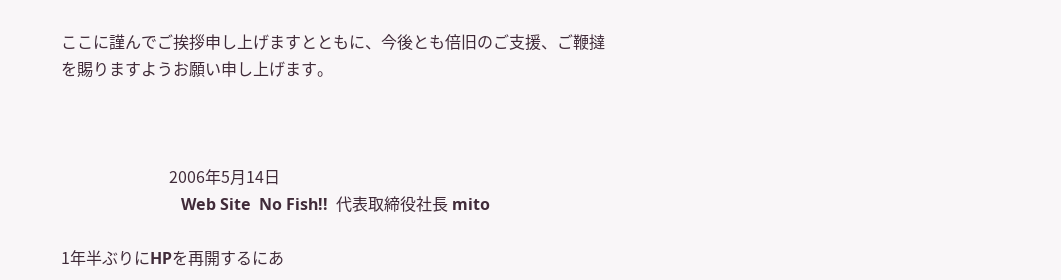ここに謹んでご挨拶申し上げますとともに、今後とも倍旧のご支援、ご鞭撻を賜りますようお願い申し上げます。



                           2006年5月14日
                              Web Site  No Fish!!  代表取締役社長 mito

1年半ぶりにHPを再開するにあ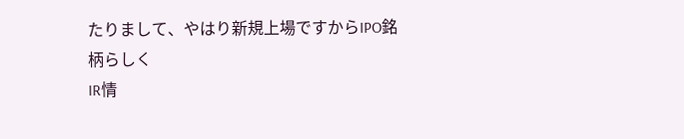たりまして、やはり新規上場ですからIPO銘柄らしく
IR情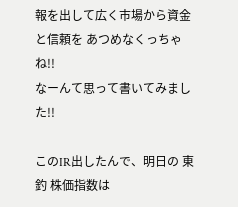報を出して広く市場から資金と信頼を あつめなくっちゃね!!
なーんて思って書いてみました!!

このIR出したんで、明日の 東釣 株価指数は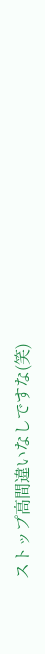ストップ高間違いなしですな(笑)